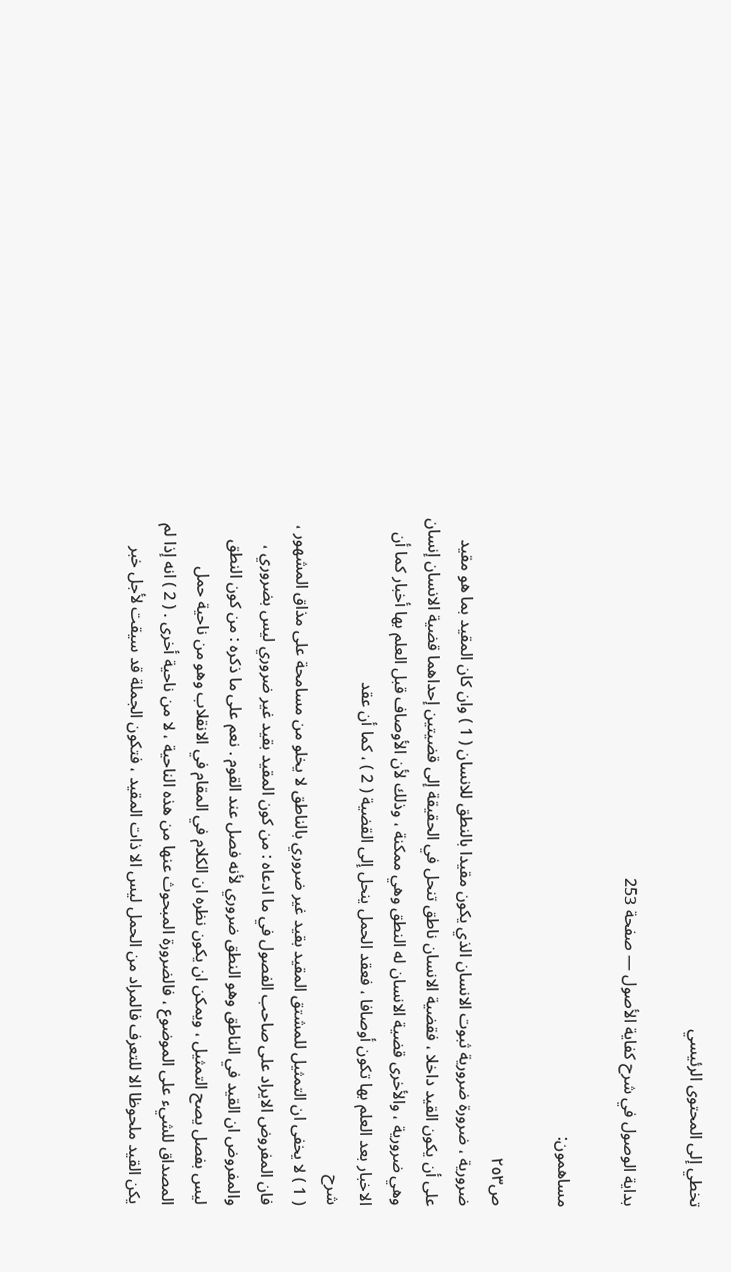تخطي إلى المحتوى الرئيسي

بداية الوصول في شرح كفاية الأصول — صفحة 253

مساهمون:

ص٢٥٣
ضرورية ، ضرورة ضرورية ثبوت الانسان الذي يكون مقيدا بالنطق للانسان ( 1 ) وان كان المقيد بما هو مقيد على أن يكون القيد داخلا ، فقضية الانسان ناطق تنحل في الحقيقة إلى قضيتين إحداهما قضية الانسان إنسان وهي ضرورية ، والأخرى قضية الانسان له النطق وهي ممكنة ، وذلك لأن الأوصاف قبل العلم بها أخبار كما أن الاخبار بعد العلم بها تكون أوصافا ، فعقد الحمل ينحل إلى القضية ( 2 ) ، كما أن عقد
شرح
( 1 ) لا يخفى ان التمثيل للمشتق المقيد بقيد غير ضروري بالناطق لا يخلو من مسامحة على مذاق المشهور ، فان المفروض الايراد على صاحب الفصول في ما ادعاه : من كون المقيد بقيد غير ضروري ليس بضروري ، والمفروض ان القيد في الناطق وهو النطق ضروري لأنه فصل عند القوم . نعم على ما ذكره : من كون النطق ليس بفصل يصح التمثيل ، ويمكن ان يكون نظره ان الكلام في المقام في الانقلاب وهو من ناحية حمل المصداق للشيء على الموضوع ، فالضرورة المبحوث عنها من هذه الناحية ، لا من ناحية أخرى . ( 2 ) انه إذا لم يكن القيد ملحوظا الا للتعرف فالمراد من الحمل ليس الا ذات المقيد ، فتكون الجملة قد سيقت لأجل خبر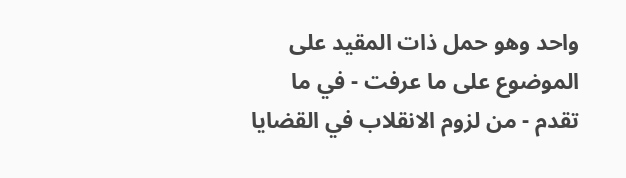واحد وهو حمل ذات المقيد على الموضوع على ما عرفت - في ما تقدم - من لزوم الانقلاب في القضايا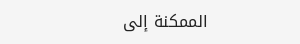الممكنة إلى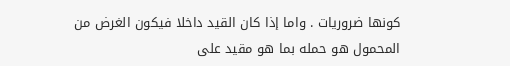كونها ضروريات . واما إذا كان القيد داخلا فيكون الغرض من المحمول هو حمله بما هو مقيد على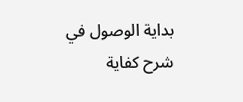بداية الوصول في شرح كفاية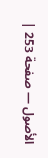الأصول — صفحة 253 |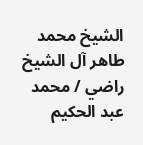الشيخ محمد طاهر آل الشيخ راضي / محمد عبد الحكيم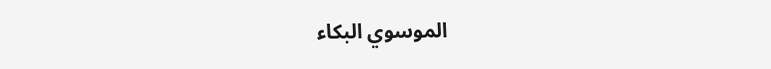الموسوي البكاء